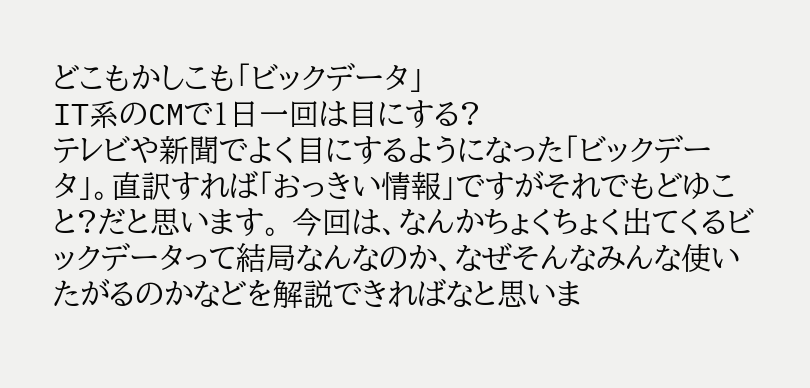どこもかしこも「ビックデータ」
IT系のCMで1日一回は目にする?
テレビや新聞でよく目にするようになった「ビックデータ」。直訳すれば「おっきい情報」ですがそれでもどゆこと?だと思います。 今回は、なんかちょくちょく出てくるビックデータって結局なんなのか、なぜそんなみんな使いたがるのかなどを解説できればなと思いま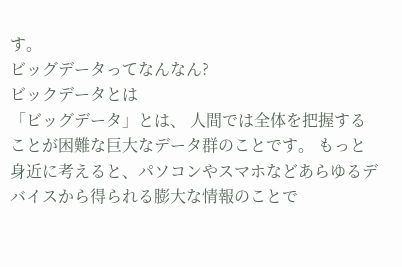す。
ビッグデータってなんなん?
ビックデータとは
「ビッグデータ」とは、 人間では全体を把握することが困難な巨大なデータ群のことです。 もっと身近に考えると、パソコンやスマホなどあらゆるデバイスから得られる膨大な情報のことで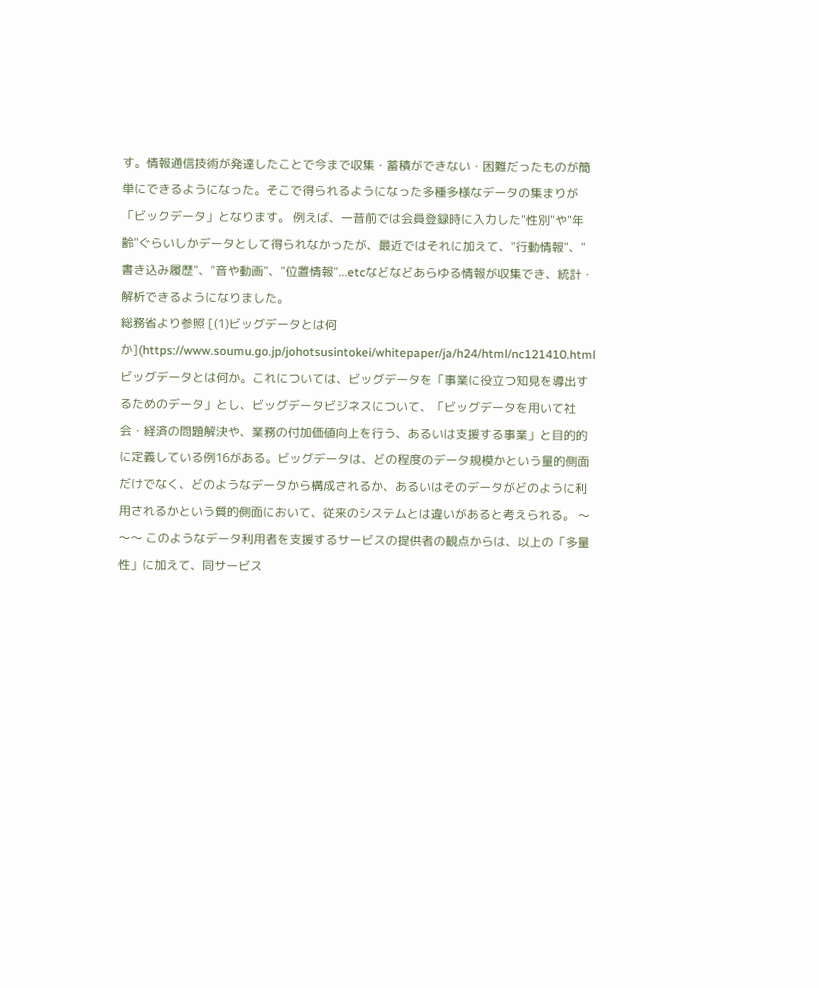す。情報通信技術が発達したことで今まで収集・蓄積ができない・困難だったものが簡単にできるようになった。そこで得られるようになった多種多様なデータの集まりが「ビックデータ」となります。 例えば、一昔前では会員登録時に入力した"性別"や"年齢"ぐらいしかデータとして得られなかったが、最近ではそれに加えて、"行動情報"、"書き込み履歴"、"音や動画"、"位置情報"...etcなどなどあらゆる情報が収集でき、統計・解析できるようになりました。
総務省より参照 [(1)ビッグデータとは何か](https://www.soumu.go.jp/johotsusintokei/whitepaper/ja/h24/html/nc121410.html ビッグデータとは何か。これについては、ビッグデータを「事業に役立つ知見を導出するためのデータ」とし、ビッグデータビジネスについて、「ビッグデータを用いて社会・経済の問題解決や、業務の付加価値向上を行う、あるいは支援する事業」と目的的に定義している例16がある。ビッグデータは、どの程度のデータ規模かという量的側面だけでなく、どのようなデータから構成されるか、あるいはそのデータがどのように利用されるかという質的側面において、従来のシステムとは違いがあると考えられる。 〜〜〜 このようなデータ利用者を支援するサービスの提供者の観点からは、以上の「多量性」に加えて、同サービス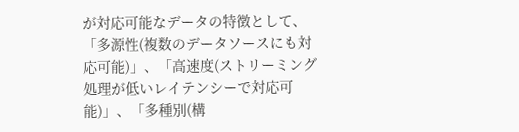が対応可能なデータの特徴として、「多源性(複数のデータソースにも対応可能)」、「高速度(ストリーミング処理が低いレイテンシーで対応可能)」、「多種別(構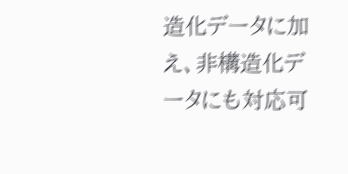造化データに加え、非構造化データにも対応可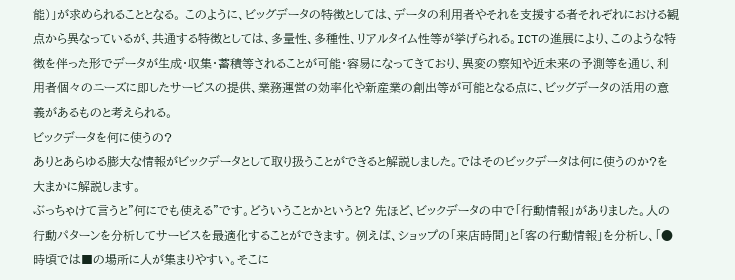能)」が求められることとなる。 このように、ビッグデータの特徴としては、データの利用者やそれを支援する者それぞれにおける観点から異なっているが、共通する特徴としては、多量性、多種性、リアルタイム性等が挙げられる。ICTの進展により、このような特徴を伴った形でデータが生成・収集・蓄積等されることが可能・容易になってきており、異変の察知や近未来の予測等を通じ、利用者個々のニーズに即したサービスの提供、業務運営の効率化や新産業の創出等が可能となる点に、ビッグデータの活用の意義があるものと考えられる。
ビックデータを何に使うの?
ありとあらゆる膨大な情報がビックデータとして取り扱うことができると解説しました。ではそのビックデータは何に使うのか?を大まかに解説します。
ぶっちゃけて言うと"何にでも使える"です。どういうことかというと? 先ほど、ビックデータの中で「行動情報」がありました。人の行動パターンを分析してサービスを最適化することができます。 例えば、ショップの「来店時間」と「客の行動情報」を分析し、「●時頃では■の場所に人が集まりやすい。そこに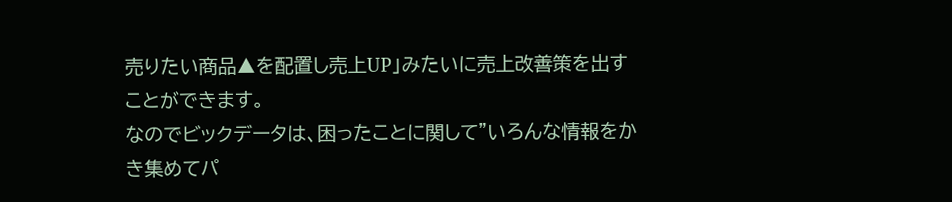売りたい商品▲を配置し売上UP」みたいに売上改善策を出すことができます。
なのでビックデータは、困ったことに関して"いろんな情報をかき集めてパ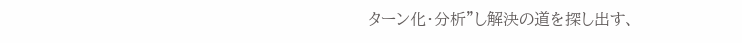ターン化・分析"し解決の道を探し出す、